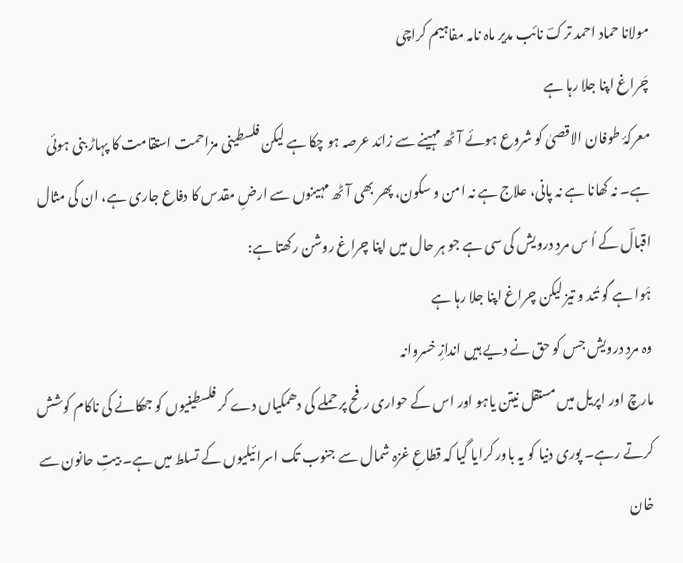مولانا حماد احمد ترکؔ نائب مدیر ماہ نامہ مفاہیم کراچی
چَراغ اپنا جلا رہا ہے
معرکۂ طوفان الاقصیٰ کو شروع ہوئے آٹھ مہینے سے زائد عرصہ ہو چکا ہے لیکن فلسطینی مزاحمت استقامت کا پہاڑ بنی ہوئی ہے۔ نہ کھانا ہے نہ پانی، علاج ہے نہ امن و سکون، پھر بھی آٹھ مہینوں سے ارضِ مقدس کا دفاع جاری ہے، ان کی مثال اقبالؔ کے اُ س مردِ درویش کی سی ہے جو ہر حال میں اپنا چراغ روشن رکھتا ہے:
ہَوا ہے گو تُند و تیز لیکن چراغ اپنا جلا رہا ہے
وہ مردِ درویش جس کو حق نے دیے ہیں اندازِ خسروانہ
مارچ اور اپریل میں مستقل نیتن یاہو اور اس کے حواری رفح پر حملے کی دھمکیاں دے کر فلسطینیوں کو جھکانے کی ناکام کوشش کرتے رہے۔ پوری دنیا کو یہ باور کرایا گیا کہ قطاعِ غزہ شمال سے جنوب تک اسرائیلیوں کے تسلط میں ہے۔ بیتِ حانون سے خان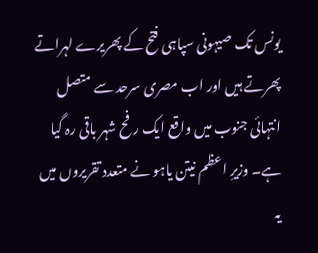یونس تک صیہونی سپاہی فتح کے پھریرے لہراتے پھرتے ہیں اور اب مصری سرحد سے متصل انتہائی جنوب میں واقع ایک رفح شہر باقی رہ گیا ہے۔ وزیرِ اعظم نیتن یاہو نے متعدد تقریروں میں یہ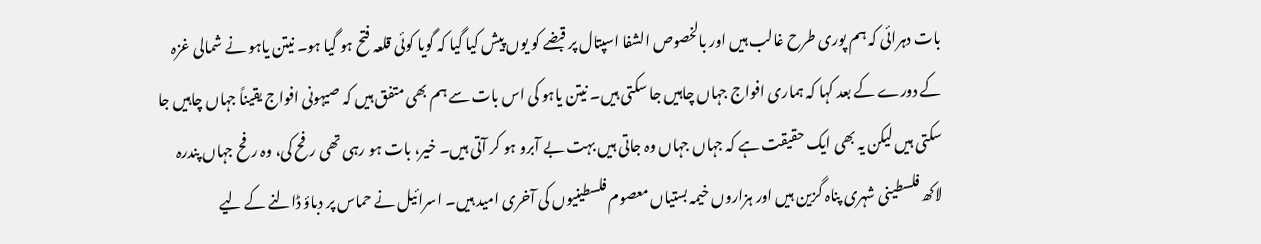بات دہرائی کہ ہم پوری طرح غالب ہیں اور بالخصوص الشفا اسپتال پر قبضے کو یوں پیش کیا گیا کہ گویا کوئی قلعہ فتح ہو گیا ہو۔ نیتن یاہو نے شمالی غزہ کے دورے کے بعد کہا کہ ہماری افواج جہاں چاہیں جا سکتی ہیں۔ نیتن یاہو کی اس بات سے ہم بھی متفق ہیں کہ صیہونی افواج یقیناً جہاں چاہیں جا سکتی ہیں لیکن یہ بھی ایک حقیقت ہے کہ جہاں جہاں وہ جاتی ہیں بہت بے آبرو ہو کر آتی ہیں۔ خیر، بات ہو رہی تھی رفح کی، وہ رفح جہاں پندرہ لاکھ فلسطینی شہری پناہ گزین ہیں اور ہزاروں خیمہ بستیاں معصوم فلسطینیوں کی آخری امید ہیں۔ اسرائیل نے حماس پر دباؤ ڈالنے کے لیے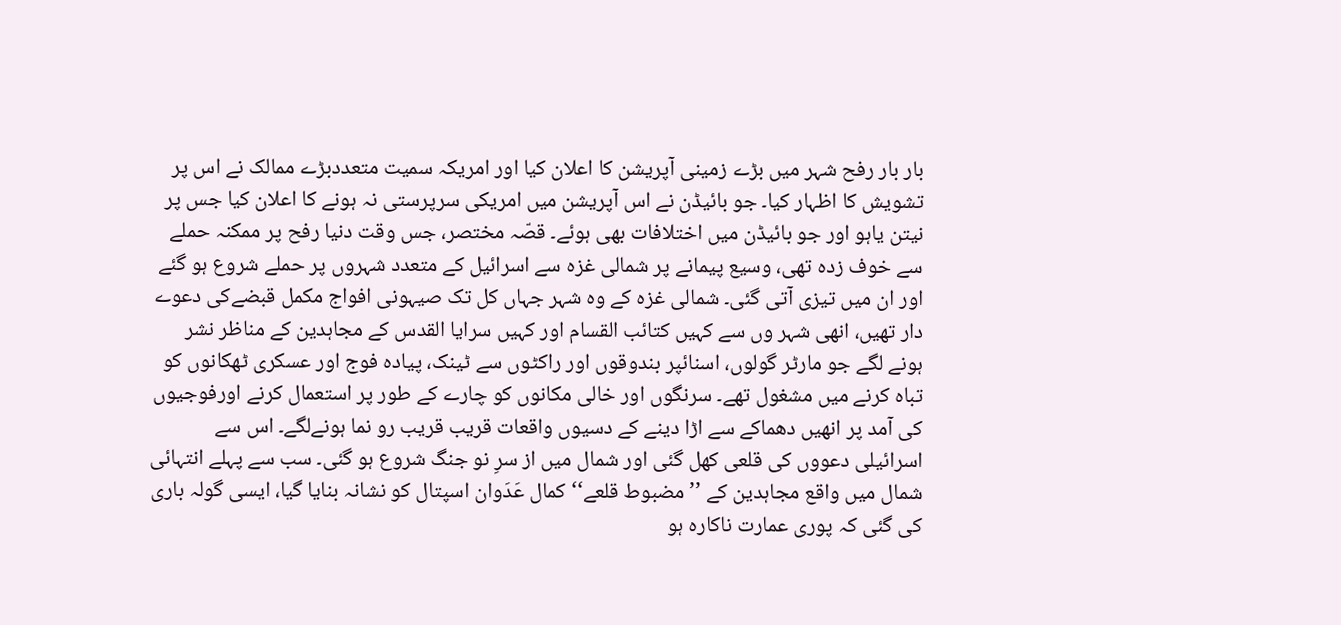بار بار رفح شہر میں بڑے زمینی آپریشن کا اعلان کیا اور امریکہ سمیت متعددبڑے ممالک نے اس پر تشویش کا اظہار کیا۔ جو بائیڈن نے اس آپریشن میں امریکی سرپرستی نہ ہونے کا اعلان کیا جس پر نیتن یاہو اور جو بائیڈن میں اختلافات بھی ہوئے۔ قصّہ مختصر، جس وقت دنیا رفح پر ممکنہ حملے سے خوف زدہ تھی، وسیع پیمانے پر شمالی غزہ سے اسرائیل کے متعدد شہروں پر حملے شروع ہو گئے اور ان میں تیزی آتی گئی۔ شمالی غزہ کے وہ شہر جہاں کل تک صیہونی افواج مکمل قبضےکی دعوے دار تھیں، انھی شہر وں سے کہیں کتائب القسام اور کہیں سرایا القدس کے مجاہدین کے مناظر نشر ہونے لگے جو مارٹر گولوں، اسنائپر بندوقوں اور راکٹوں سے ٹینک، پیادہ فوج اور عسکری ٹھکانوں کو تباہ کرنے میں مشغول تھے۔ سرنگوں اور خالی مکانوں کو چارے کے طور پر استعمال کرنے اورفوجیوں کی آمد پر انھیں دھماکے سے اڑا دینے کے دسیوں واقعات قریب قریب رو نما ہونےلگے۔ اس سے اسرائیلی دعووں کی قلعی کھل گئی اور شمال میں از سرِ نو جنگ شروع ہو گئی۔ سب سے پہلے انتہائی شمال میں واقع مجاہدین کے ’’مضبوط قلعے‘‘کمال عَدَوان اسپتال کو نشانہ بنایا گیا، ایسی گولہ باری کی گئی کہ پوری عمارت ناکارہ ہو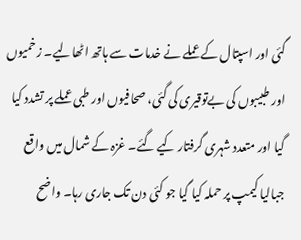گئی اور اسپتال کے عملے نے خدمات سے ہاتھ اٹھالیے۔ زخمیوں اور طبیبوں کی بےتوقیری کی گئی، صحافیوں اور طبی عملے پر تشدد کیا گیا اور متعدد شہری گرفتار کیے گئے۔ غزہ کے شمال میں واقع جبالیا کیمپ پر حملہ کیا گیا جو کئی دن تک جاری رہا۔ واضح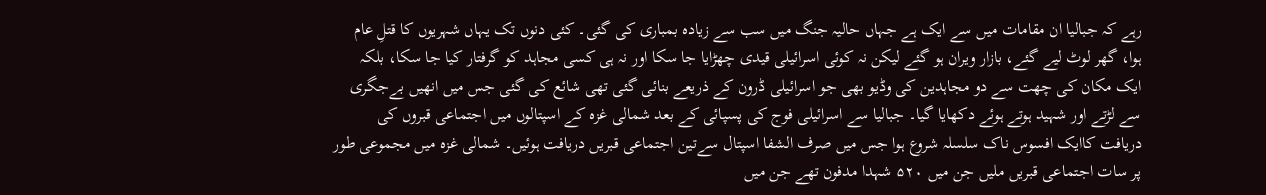رہے کہ جبالیا ان مقامات میں سے ایک ہے جہاں حالیہ جنگ میں سب سے زیادہ بمباری کی گئی۔ کئی دنوں تک یہاں شہریوں کا قتلِ عام ہوا، گھر لوٹ لیے گئے، بازار ویران ہو گئے لیکن نہ کوئی اسرائیلی قیدی چھڑایا جا سکا اور نہ ہی کسی مجاہد کو گرفتار کیا جا سکا، بلکہ ایک مکان کی چھت سے دو مجاہدین کی وڈیو بھی جو اسرائیلی ڈرون کے ذریعے بنائی گئی تھی شائع کی گئی جس میں انھیں بےجگری سے لڑتے اور شہید ہوتے ہوئے دکھایا گیا۔ جبالیا سے اسرائیلی فوج کی پسپائی کے بعد شمالی غزہ کے اسپتالوں میں اجتماعی قبروں کی دریافت کاایک افسوس ناک سلسلہ شروع ہوا جس میں صرف الشفا اسپتال سےتین اجتماعی قبریں دریافت ہوئیں۔ شمالی غزہ میں مجموعی طور پر سات اجتماعی قبریں ملیں جن میں ۵۲۰ شہدا مدفون تھے جن میں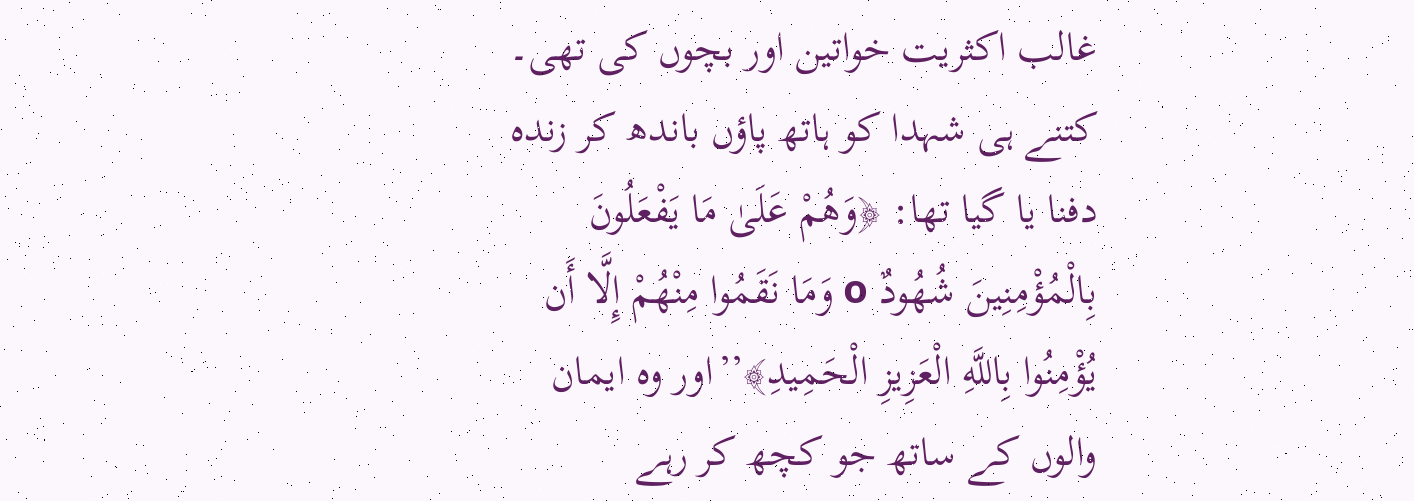غالب اکثریت خواتین اور بچوں کی تھی۔ کتنے ہی شہدا کو ہاتھ پاؤں باندھ کر زندہ دفنا یا گیا تھا: ﴿وَهُمْ عَلَىٰ مَا يَفْعَلُونَ بِالْمُؤْمِنِينَ شُهُودٌ o وَمَا نَقَمُوا مِنْهُمْ إِلَّا أَن يُؤْمِنُوا بِاللَّهِ الْعَزِيزِ الْحَمِيدِ﴾’’اور وہ ایمان والوں کے ساتھ جو کچھ کر رہے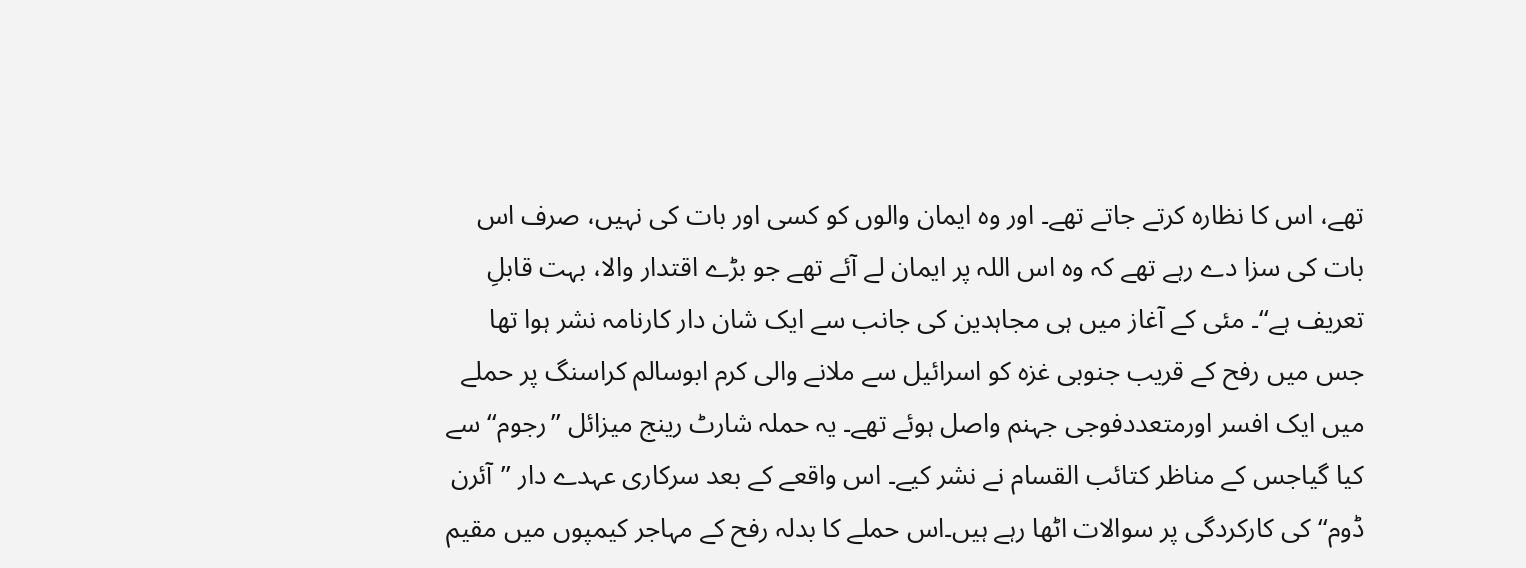تھے، اس کا نظارہ کرتے جاتے تھے۔ اور وہ ایمان والوں کو کسی اور بات کی نہیں، صرف اس بات کی سزا دے رہے تھے کہ وہ اس اللہ پر ایمان لے آئے تھے جو بڑے اقتدار والا، بہت قابلِ تعریف ہے‘‘۔ مئی کے آغاز میں ہی مجاہدین کی جانب سے ایک شان دار کارنامہ نشر ہوا تھا جس میں رفح کے قریب جنوبی غزہ کو اسرائیل سے ملانے والی کرم ابوسالم کراسنگ پر حملے میں ایک افسر اورمتعددفوجی جہنم واصل ہوئے تھے۔ یہ حملہ شارٹ رینج میزائل ’’رجوم‘‘ سے کیا گیاجس کے مناظر کتائب القسام نے نشر کیے۔ اس واقعے کے بعد سرکاری عہدے دار ’’آئرن ڈوم‘‘ کی کارکردگی پر سوالات اٹھا رہے ہیں۔اس حملے کا بدلہ رفح کے مہاجر کیمپوں میں مقیم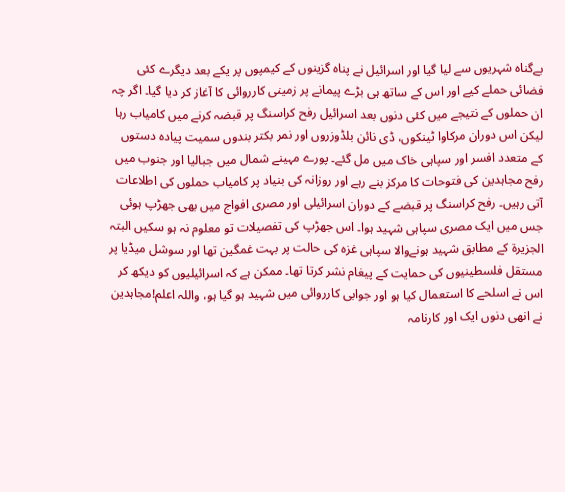بےگناہ شہریوں سے لیا گیا اور اسرائیل نے پناہ گزینوں کے کیمپوں پر یکے بعد دیگرے کئی فضائی حملے کیے اور اس کے ساتھ ہی بڑے پیمانے پر زمینی کارروائی کا آغاز کر دیا گیا۔ اگر چہ ان حملوں کے نتیجے میں کئی دنوں بعد اسرائیل رفح کراسنگ پر قبضہ کرنے میں کامیاب رہا لیکن اس دوران مرکاوا ٹینکوں، ڈی نائن بلڈوزروں اور نمر بکتر بندوں سمیت پیادہ دستوں کے متعدد افسر اور سپاہی خاک میں مل گئے۔ پورے مہینے شمال میں جبالیا اور جنوب میں رفح مجاہدین کی فتوحات کا مرکز بنے رہے اور روزانہ کی بنیاد پر کامیاب حملوں کی اطلاعات آتی رہیں۔ رفح کراسنگ پر قبضے کے دوران اسرائیلی اور مصری افواج میں بھی جھڑپ ہوئی جس میں ایک مصری سپاہی شہید ہوا۔ اس جھڑپ کی تفصیلات تو معلوم نہ ہو سکیں البتہ الجزیرۃ کے مطابق شہید ہونےوالا سپاہی غزہ کی حالت پر بہت غمگین تھا اور سوشل میڈیا پر مستقل فلسطینیوں کی حمایت کے پیغام نشر کرتا تھا۔ ممکن ہے کہ اسرائیلیوں کو دیکھ کر اس نے اسلحے کا استعمال کیا ہو اور جوابی کارروائی میں شہید ہو گیا ہو، واللہ اعلم!مجاہدین نے انھی دنوں ایک اور کارنامہ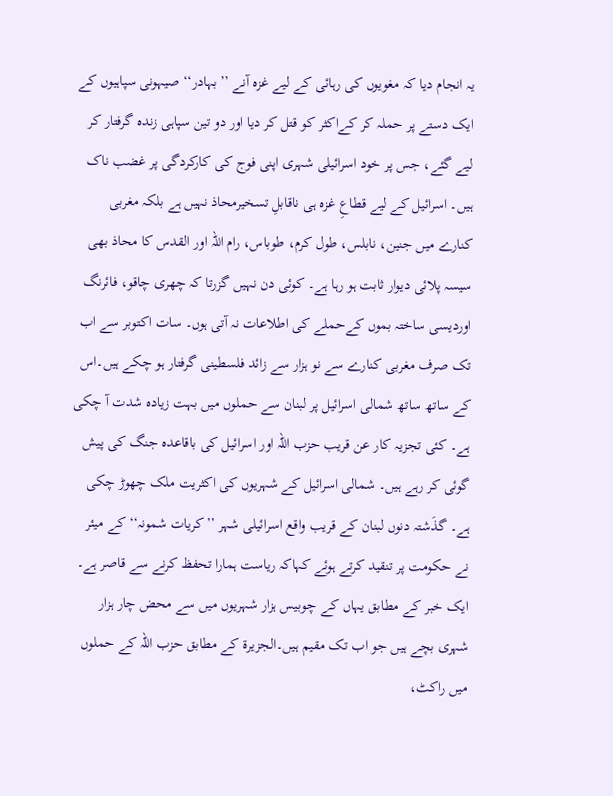یہ انجام دیا کہ مغویوں کی رہائی کے لیے غزہ آنے ’’بہادر‘‘ صیہونی سپاہیوں کے ایک دستے پر حملہ کر کےاکثر کو قتل کر دیا اور دو تین سپاہی زندہ گرفتار کر لیے گئے، جس پر خود اسرائیلی شہری اپنی فوج کی کارکردگی پر غضب ناک ہیں۔ اسرائیل کے لیے قطاعِ غزہ ہی ناقابلِ تسخیرمحاذ نہیں ہے بلکہ مغربی کنارے میں جنین، نابلس، طول کرم، طوباس، رام اللہ اور القدس کا محاذ بھی سیسہ پلائی دیوار ثابت ہو رہا ہے۔ کوئی دن نہیں گزرتا کہ چھری چاقو، فائرنگ اوردیسی ساختہ بموں کےحملے کی اطلاعات نہ آتی ہوں۔ سات اکتوبر سے اب تک صرف مغربی کنارے سے نو ہزار سے زائد فلسطینی گرفتار ہو چکے ہیں۔اس کے ساتھ ساتھ شمالی اسرائیل پر لبنان سے حملوں میں بہت زیادہ شدت آ چکی ہے۔ کئی تجزیہ کار عن قریب حزب اللہ اور اسرائیل کی باقاعدہ جنگ کی پیش گوئی کر رہے ہیں۔ شمالی اسرائیل کے شہریوں کی اکثریت ملک چھوڑ چکی ہے۔ گذَشتہ دنوں لبنان کے قریب واقع اسرائیلی شہر ’’کریات شمونہ‘‘ کے میئر نے حکومت پر تنقید کرتے ہوئے کہاکہ ریاست ہمارا تحفظ کرنے سے قاصر ہے۔ ایک خبر کے مطابق یہاں کے چوبیس ہزار شہریوں میں سے محض چار ہزار شہری بچے ہیں جو اب تک مقیم ہیں۔الجزیرۃ کے مطابق حزب اللہ کے حملوں میں راکٹ،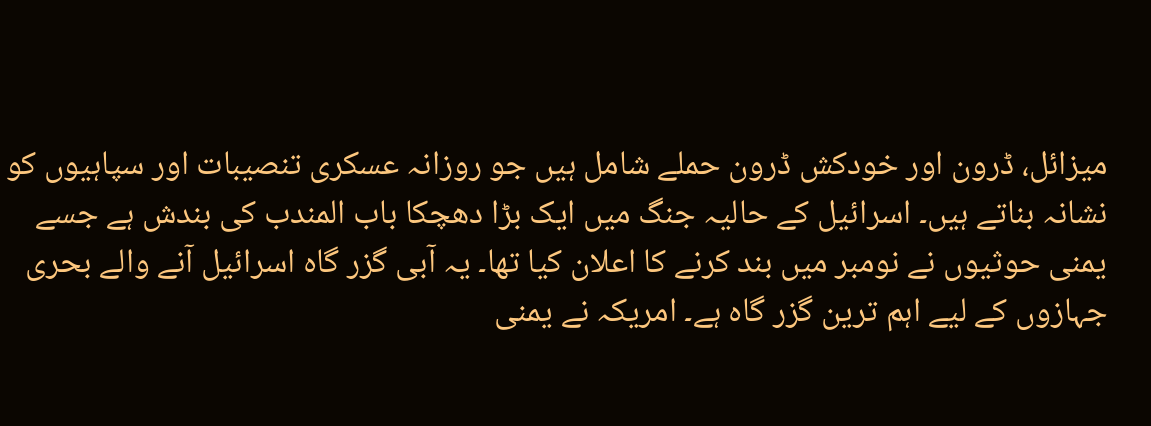میزائل، ڈرون اور خودکش ڈرون حملے شامل ہیں جو روزانہ عسکری تنصیبات اور سپاہیوں کو نشانہ بناتے ہیں۔ اسرائیل کے حالیہ جنگ میں ایک بڑا دھچکا باب المندب کی بندش ہے جسے یمنی حوثیوں نے نومبر میں بند کرنے کا اعلان کیا تھا۔ یہ آبی گزر گاہ اسرائیل آنے والے بحری جہازوں کے لیے اہم ترین گزر گاہ ہے۔ امریکہ نے یمنی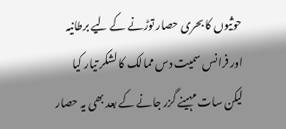حوثیوں کا بحری حصار توڑنے کے لیے برطانیہ اور فرانس سمیت دس ممالک کا لشکر تیار کیا لیکن سات مہینے گزر جانے کے بعد بھی یہ حصار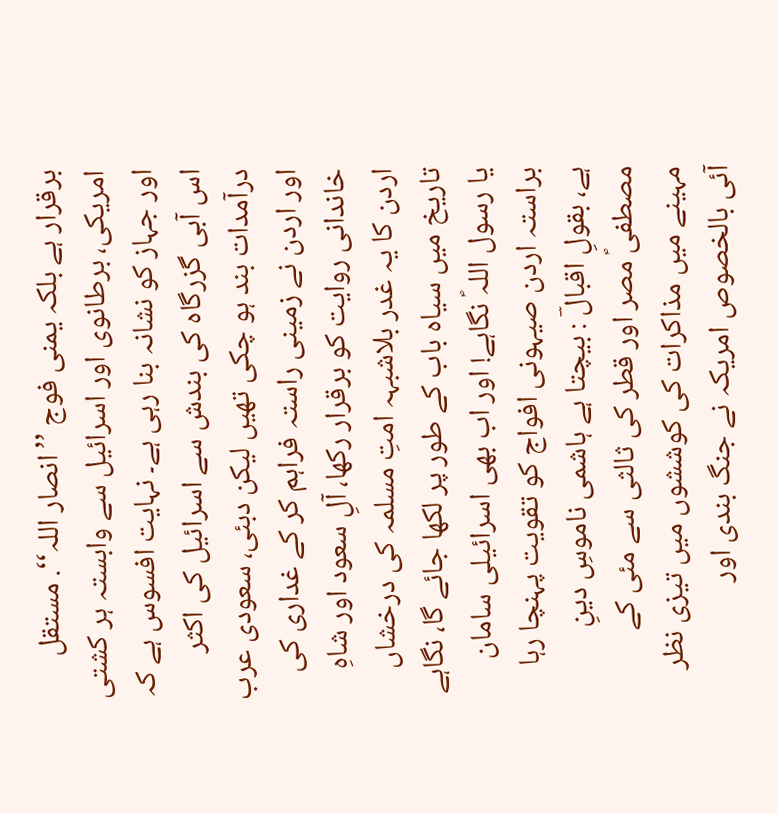برقرار ہے بلکہ یمنی فوج ’’انصار اللہ‘‘. مستقل امریکی، برطانوی اور اسرائیل سے وابستہ ہر کشتی اور جہاز کو نشانہ بنا رہی ہے۔ نہایت افسوس ہے کہ اس آبی گزرگاہ کی بندش سے اسرائیل کی اکثر درآمدات بند ہو چکی تھیں لیکن دبئی، سعودی عرب اور اردن نے زمینی راستہ فراہم کر کے غداری کی خاندانی روایت کو برقرار رکھا، آلِ سعود اور شاہِ اردن کا یہ غدر بلاشبہہ امتِ مسلمہ کی درخشاں تاریخ میں سیاہ باب کے طور پر لکھا جائے گا، نگاہے یا رسول اللہؐ نگاہے! اور اب بھی اسرائیلی سامان براستہ اردن صیہونی افواج کو تقویت پہنچا رہا ہے، بقولِ اقبالؔ : بیچتا ہے ہاشمی ناموسِ دینِ مصطفیؐ مصر اور قطر کی ثالثی سے مئی کے مہینے میں مذاکرات کی کوششوں میں تیزی نظر آئی بالخصوص امریکہ نے جنگ بندی اور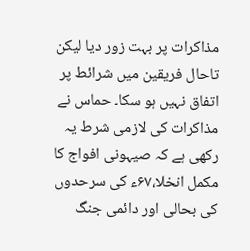مذاکرات پر بہت زور دیا لیکن تاحال فریقین میں شرائط پر اتفاق نہیں ہو سکا۔ حماس نے مذاکرات کی لازمی شرط یہ رکھی ہے کہ صیہونی افواج کا مکمل انخلا،۶۷ء کی سرحدوں کی بحالی اور دائمی جنگ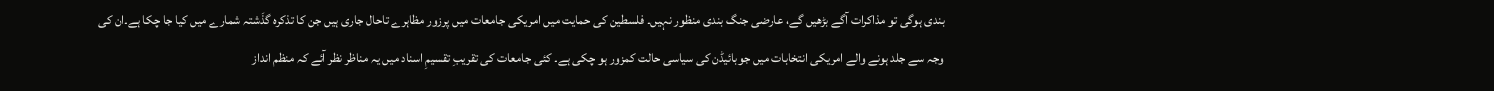بندی ہوگی تو مذاکرات آگے بڑھیں گے، عارضی جنگ بندی منظور نہیں۔ فلسطین کی حمایت میں امریکی جامعات میں پرزور مظاہرے تاحال جاری ہیں جن کا تذکرہ گذَشتہ شمارے میں کیا جا چکا ہے۔ان کی وجہ سے جلد ہونے والے امریکی انتخابات میں جوبائیڈن کی سیاسی حالت کمزور ہو چکی ہے۔ کئی جامعات کی تقریبِ تقسیمِ اسناد میں یہ مناظر نظر آئے کہ منظم انداز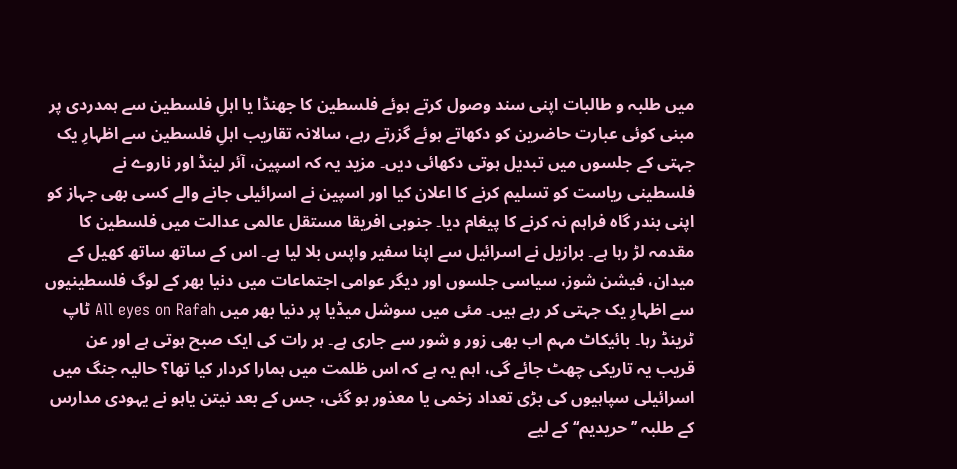میں طلبہ و طالبات اپنی سند وصول کرتے ہوئے فلسطین کا جھنڈا یا اہلِ فلسطین سے ہمدردی پر مبنی کوئی عبارت حاضرین کو دکھاتے ہوئے گزرتے رہے، سالانہ تقاریب اہلِ فلسطین سے اظہارِ یک جہتی کے جلسوں میں تبدیل ہوتی دکھائی دیں۔ مزید یہ کہ اسپین، آئر لینڈ اور ناروے نے فلسطینی ریاست کو تسلیم کرنے کا اعلان کیا اور اسپین نے اسرائیلی جانے والے کسی بھی جہاز کو اپنی بندر گاہ فراہم نہ کرنے کا پیغام دیا۔ جنوبی افریقا مستقل عالمی عدالت میں فلسطین کا مقدمہ لڑ رہا ہے۔ برازیل نے اسرائیل سے اپنا سفیر واپس بلا لیا ہے۔ اس کے ساتھ ساتھ کھیل کے میدان، فیشن شوز، سیاسی جلسوں اور دیگر عوامی اجتماعات میں دنیا بھر کے لوگ فلسطینیوں سے اظہارِ یک جہتی کر رہے ہیں۔ مئی میں سوشل میڈیا پر دنیا بھر میں All eyes on Rafah ٹاپ ٹرینڈ رہا۔ بائیکاٹ مہم اب بھی زور و شور سے جاری ہے۔ ہر رات کی ایک صبح ہوتی ہے اور عن قریب یہ تاریکی چھٹ جائے گی، اہم یہ ہے کہ اس ظلمت میں ہمارا کردار کیا تھا؟ حالیہ جنگ میں اسرائیلی سپاہیوں کی بڑی تعداد زخمی یا معذور ہو گئی، جس کے بعد نیتن یاہو نے یہودی مدارس کے طلبہ ’’حریدیم‘‘ کے لیے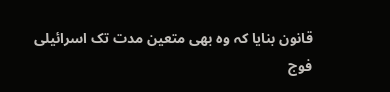قانون بنایا کہ وہ بھی متعین مدت تک اسرائیلی فوج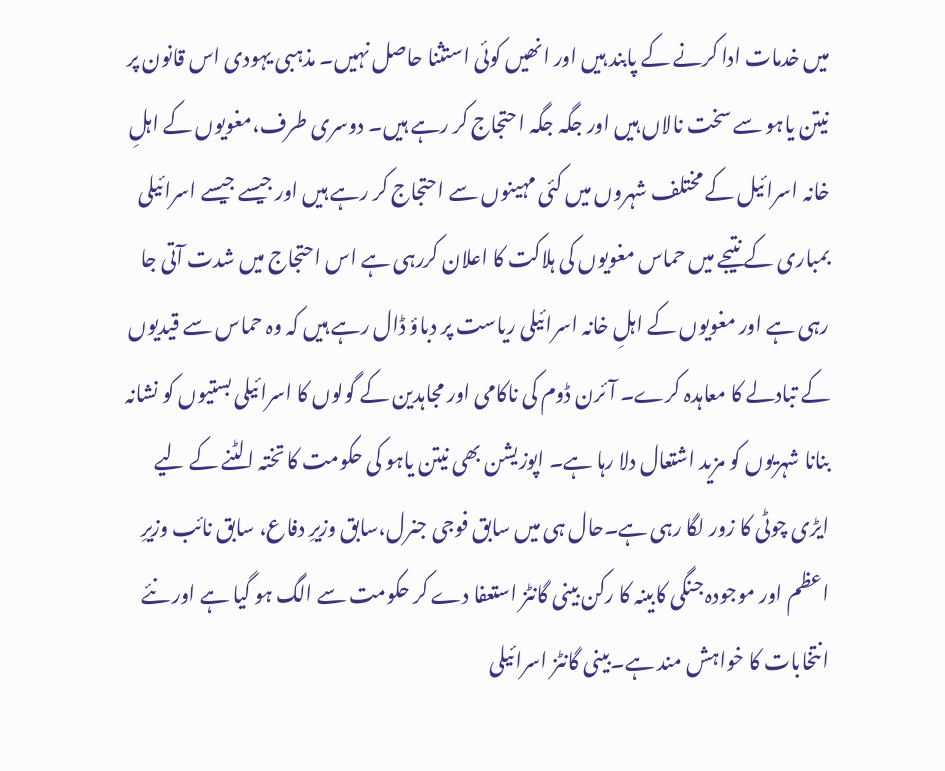میں خدمات ادا کرنے کے پابند ہیں اور انھیں کوئی استثنا حاصل نہیں۔ مذہبی یہودی اس قانون پر نیتن یاہو سے سخت نالاں ہیں اور جگہ جگہ احتجاج کر رہے ہیں۔ دوسری طرف،مغویوں کے اہلِ خانہ اسرائیل کے مختلف شہروں میں کئی مہینوں سے احتجاج کر رہے ہیں اور جیسے جیسے اسرائیلی بمباری کے نتیجے میں حماس مغویوں کی ہلاکت کا اعلان کررہی ہے اس احتجاج میں شدت آتی جا رہی ہے اور مغویوں کے اہلِ خانہ اسرائیلی ریاست پر دباؤ ڈال رہے ہیں کہ وہ حماس سے قیدیوں کے تبادلے کا معاہدہ کرے۔ آئرن ڈوم کی ناکامی اور مجاہدین کے گولوں کا اسرائیلی بستیوں کو نشانہ بنانا شہریوں کو مزید اشتعال دلا رہا ہے۔ اپوزیشن بھی نیتن یاہو کی حکومت کا تختہ الٹنے کے لیے ایڑی چوٹی کا زور لگا رہی ہے۔حال ہی میں سابق فوجی جنرل،سابق وزیرِ دفاع، سابق نائب وزیرِ اعظم اور موجودہ جنگی کابینہ کا رکن بینی گانٹز استعفا دے کر حکومت سے الگ ہو گیا ہے اور نئے انتخابات کا خواہش مند ہے۔بینی گانٹز اسرائیلی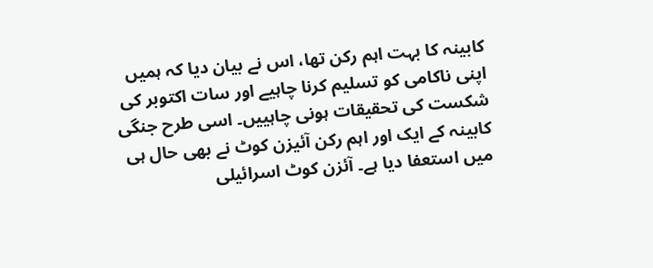کابینہ کا بہت اہم رکن تھا، اس نے بیان دیا کہ ہمیں اپنی ناکامی کو تسلیم کرنا چاہیے اور سات اکتوبر کی شکست کی تحقیقات ہونی چاہییں۔ اسی طرح جنگی کابینہ کے ایک اور اہم رکن آئیزن کوٹ نے بھی حال ہی میں استعفا دیا ہے۔ آئزن کوٹ اسرائیلی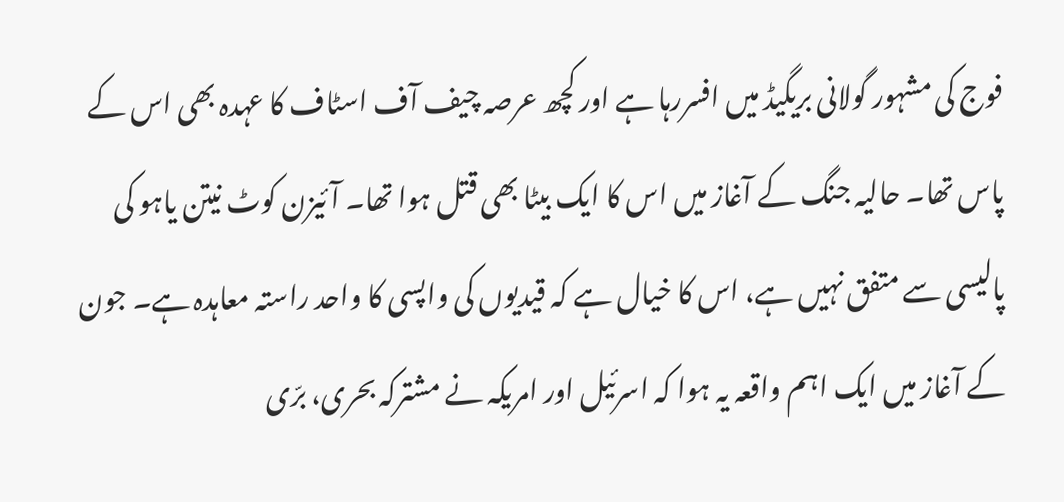فوج کی مشہور گولانی بریگیڈ میں افسررہا ہے اور کچھ عرصہ چیف آف اسٹاف کا عہدہ بھی اس کے پاس تھا۔ حالیہ جنگ کے آغاز میں اس کا ایک بیٹا بھی قتل ہوا تھا۔ آئیزن کوٹ نیتن یاہو کی پالیسی سے متفق نہیں ہے، اس کا خیال ہے کہ قیدیوں کی واپسی کا واحد راستہ معاہدہ ہے۔ جون کے آغاز میں ایک اہم واقعہ یہ ہوا کہ اسرئیل اور امریکہ نے مشترکہ بحری، برّی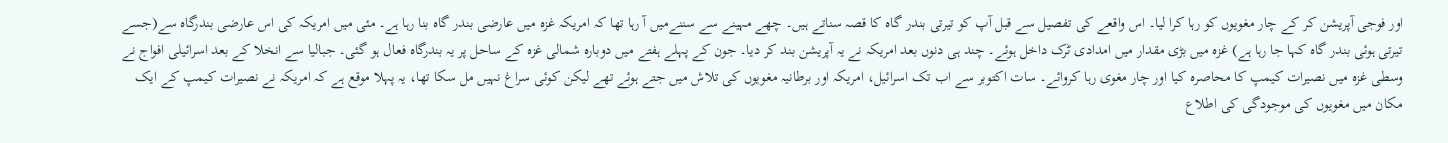اور فوجی آپریشن کر کے چار مغویوں کو رہا کرا لیا۔ اس واقعے کی تفصیل سے قبل آپ کو تیرتی بندر گاہ کا قصہ سناتے ہیں۔ چھے مہینے سے سننےمیں آ رہا تھا کہ امریکہ غزہ میں عارضی بندر گاہ بنا رہا ہے۔ مئی میں امریکہ کی اس عارضی بندرگاہ سے(جسے تیرتی ہوئی بندر گاہ کہا جا رہا ہے) غزہ میں بڑی مقدار میں امدادی ٹرک داخل ہوئے۔ چند ہی دنوں بعد امریکہ نے یہ آپریشن بند کر دیا۔ جون کے پہلے ہفتے میں دوبارہ شمالی غزہ کے ساحل پر یہ بندرگاہ فعال ہو گئی۔ جبالیا سے انخلا کے بعد اسرائیلی افواج نے وسطی غزہ میں نصیرات کیمپ کا محاصرہ کیا اور چار مغوی رہا کروائے۔ سات اکتوبر سے اب تک اسرائیل، امریکہ اور برطانیہ مغویوں کی تلاش میں جتے ہوئے تھے لیکن کوئی سراغ نہیں مل سکا تھا، یہ پہلا موقع ہے کہ امریکہ نے نصیرات کیمپ کے ایک مکان میں مغویوں کی موجودگی کی اطلاع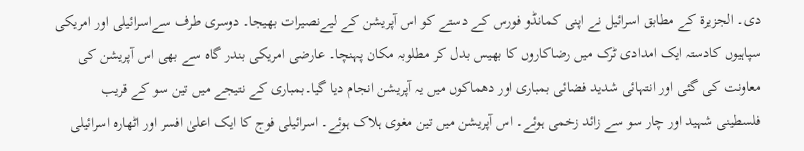دی۔ الجزیرۃ کے مطابق اسرائیل نے اپنی کمانڈو فورس کے دستے کو اس آپریشن کے لیےنصیرات بھیجا۔ دوسری طرف سےاسرائیلی اور امریکی سپاہیوں کادستہ ایک امدادی ٹرک میں رضاکاروں کا بھیس بدل کر مطلوبہ مکان پہنچا۔ عارضی امریکی بندر گاہ سے بھی اس آپریشن کی معاونت کی گئی اور انتہائی شدید فضائی بمباری اور دھماکوں میں یہ آپریشن انجام دیا گیا۔بمباری کے نتیجے میں تین سو کے قریب فلسطینی شہید اور چار سو سے زائد زخمی ہوئے۔ اس آپریشن میں تین مغوی ہلاک ہوئے۔ اسرائیلی فوج کا ایک اعلیٰ افسر اور اٹھارہ اسرائیلی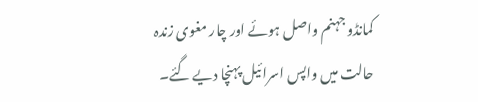کمانڈو جہنم واصل ہوئے اور چار مغوی زندہ حالت میں واپس اسرائیل پہنچا دیے گئے۔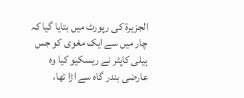الجزیرۃ کی رپورٹ میں بتایا گیا کہ چار میں سے ایک مغوی کو جس ہیلی کاپٹر نے ریسکیو کیا وہ عارضی بندر گاہ سے اڑا تھا،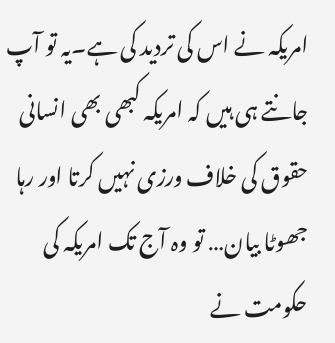امریکہ نے اس کی تردید کی ہے۔یہ تو آپ جانتے ہی ہیں کہ امریکہ کبھی بھی انسانی حقوق کی خلاف ورزی نہیں کرتا اور رہا جھوٹا بیان… تو وہ آج تک امریکہ کی حکومت نے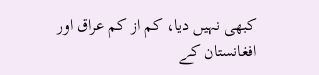کبھی نہیں دیا، کم از کم عراق اور افغانستان کے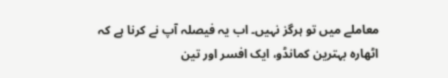معاملے میں تو ہرگز نہیں۔ اب یہ فیصلہ آپ نے کرنا ہے کہ اٹھارہ بہترین کمانڈو، ایک افسر اور تین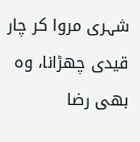شہری مروا کر چار قیدی چھڑانا، وہ بھی رضا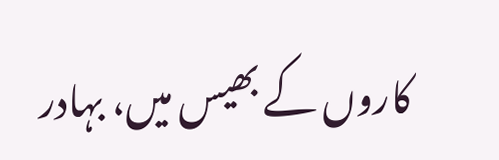کاروں کے بھیس میں، بہادر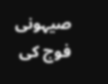صیہونی فوج کی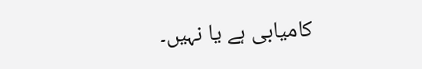کامیابی ہے یا نہیں۔